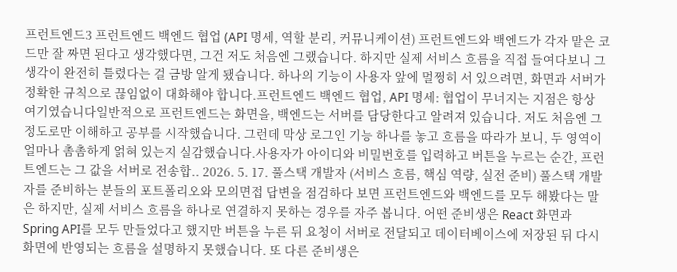프런트엔드3 프런트엔드 백엔드 협업 (API 명세, 역할 분리, 커뮤니케이션) 프런트엔드와 백엔드가 각자 맡은 코드만 잘 짜면 된다고 생각했다면, 그건 저도 처음엔 그랬습니다. 하지만 실제 서비스 흐름을 직접 들여다보니 그 생각이 완전히 틀렸다는 걸 금방 알게 됐습니다. 하나의 기능이 사용자 앞에 멀쩡히 서 있으려면, 화면과 서버가 정확한 규칙으로 끊임없이 대화해야 합니다.프런트엔드 백엔드 협업, API 명세: 협업이 무너지는 지점은 항상 여기였습니다일반적으로 프런트엔드는 화면을, 백엔드는 서버를 담당한다고 알려져 있습니다. 저도 처음엔 그 정도로만 이해하고 공부를 시작했습니다. 그런데 막상 로그인 기능 하나를 놓고 흐름을 따라가 보니, 두 영역이 얼마나 촘촘하게 얽혀 있는지 실감했습니다.사용자가 아이디와 비밀번호를 입력하고 버튼을 누르는 순간, 프런트엔드는 그 값을 서버로 전송합.. 2026. 5. 17. 풀스택 개발자 (서비스 흐름, 핵심 역량, 실전 준비) 풀스택 개발자를 준비하는 분들의 포트폴리오와 모의면접 답변을 점검하다 보면 프런트엔드와 백엔드를 모두 해봤다는 말은 하지만, 실제 서비스 흐름을 하나로 연결하지 못하는 경우를 자주 봅니다. 어떤 준비생은 React 화면과 Spring API를 모두 만들었다고 했지만 버튼을 누른 뒤 요청이 서버로 전달되고 데이터베이스에 저장된 뒤 다시 화면에 반영되는 흐름을 설명하지 못했습니다. 또 다른 준비생은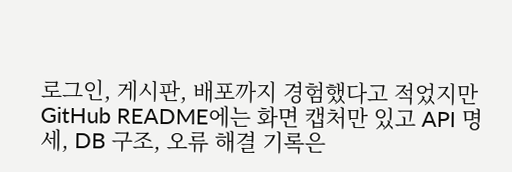로그인, 게시판, 배포까지 경험했다고 적었지만 GitHub README에는 화면 캡처만 있고 API 명세, DB 구조, 오류 해결 기록은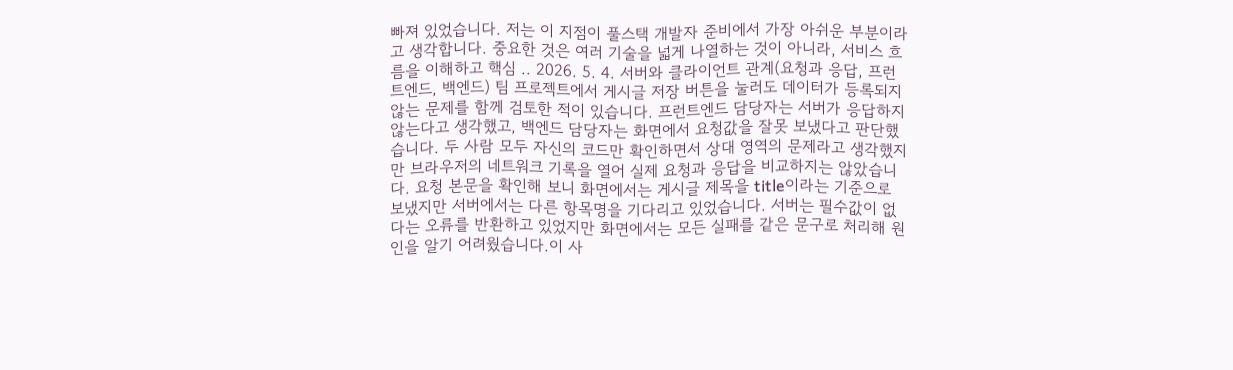빠져 있었습니다. 저는 이 지점이 풀스택 개발자 준비에서 가장 아쉬운 부분이라고 생각합니다. 중요한 것은 여러 기술을 넓게 나열하는 것이 아니라, 서비스 흐름을 이해하고 핵심 .. 2026. 5. 4. 서버와 클라이언트 관계(요청과 응답, 프런트엔드, 백엔드) 팀 프로젝트에서 게시글 저장 버튼을 눌러도 데이터가 등록되지 않는 문제를 함께 검토한 적이 있습니다. 프런트엔드 담당자는 서버가 응답하지 않는다고 생각했고, 백엔드 담당자는 화면에서 요청값을 잘못 보냈다고 판단했습니다. 두 사람 모두 자신의 코드만 확인하면서 상대 영역의 문제라고 생각했지만 브라우저의 네트워크 기록을 열어 실제 요청과 응답을 비교하지는 않았습니다. 요청 본문을 확인해 보니 화면에서는 게시글 제목을 title이라는 기준으로 보냈지만 서버에서는 다른 항목명을 기다리고 있었습니다. 서버는 필수값이 없다는 오류를 반환하고 있었지만 화면에서는 모든 실패를 같은 문구로 처리해 원인을 알기 어려웠습니다.이 사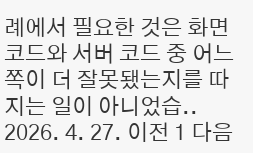례에서 필요한 것은 화면 코드와 서버 코드 중 어느 쪽이 더 잘못됐는지를 따지는 일이 아니었습.. 2026. 4. 27. 이전 1 다음